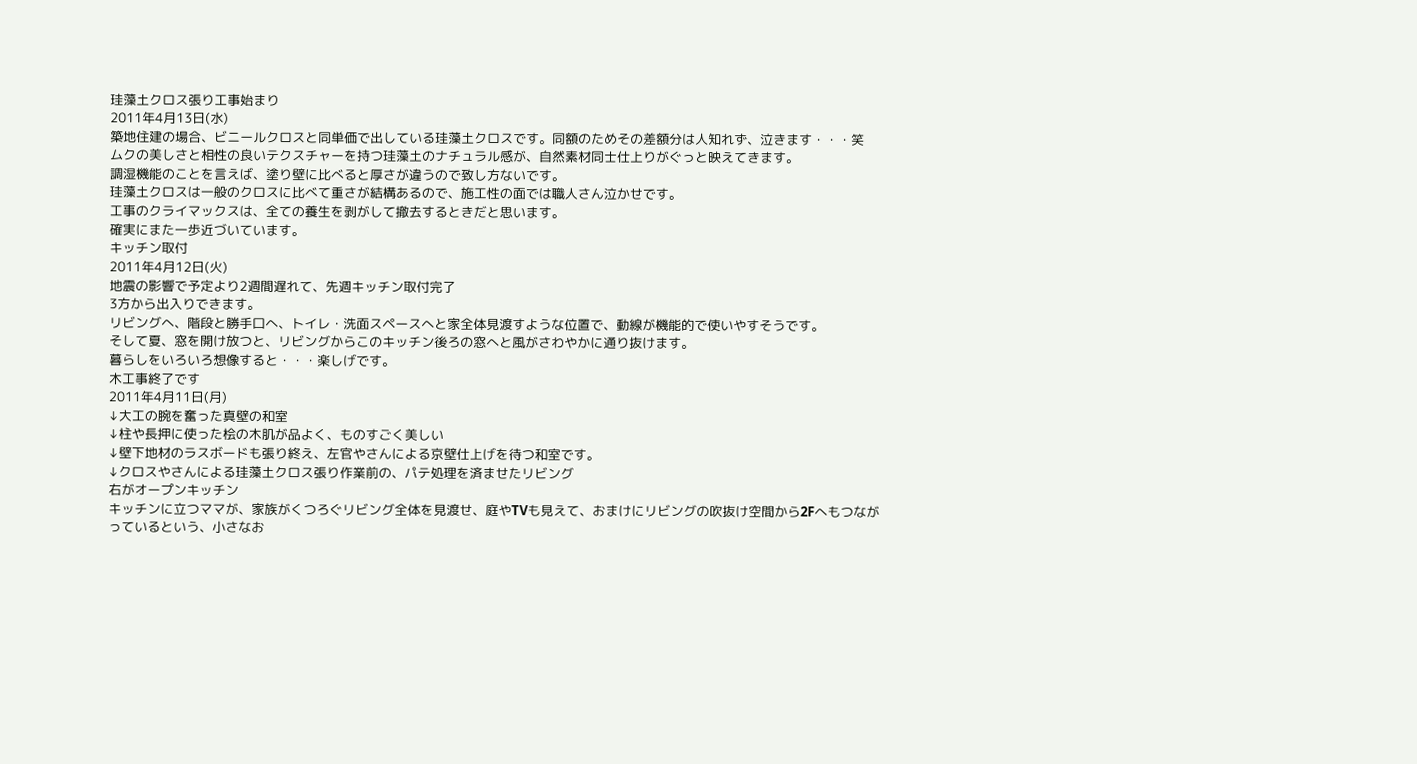珪藻土クロス張り工事始まり
2011年4月13日(水)
築地住建の場合、ビニールクロスと同単価で出している珪藻土クロスです。同額のためその差額分は人知れず、泣きます・・・笑
ムクの美しさと相性の良いテクスチャーを持つ珪藻土のナチュラル感が、自然素材同士仕上りがぐっと映えてきます。
調湿機能のことを言えば、塗り壁に比べると厚さが違うので致し方ないです。
珪藻土クロスは一般のクロスに比べて重さが結構あるので、施工性の面では職人さん泣かせです。
工事のクライマックスは、全ての養生を剥がして撤去するときだと思います。
確実にまた一歩近づいています。
キッチン取付
2011年4月12日(火)
地震の影響で予定より2週間遅れて、先週キッチン取付完了
3方から出入りできます。
リビングへ、階段と勝手口へ、トイレ・洗面スペースへと家全体見渡すような位置で、動線が機能的で使いやすそうです。
そして夏、窓を開け放つと、リビングからこのキッチン後ろの窓へと風がさわやかに通り抜けます。
暮らしをいろいろ想像すると・・・楽しげです。
木工事終了です
2011年4月11日(月)
↓大工の腕を奮った真壁の和室
↓柱や長押に使った桧の木肌が品よく、ものすごく美しい
↓壁下地材のラスボードも張り終え、左官やさんによる京壁仕上げを待つ和室です。
↓クロスやさんによる珪藻土クロス張り作業前の、パテ処理を済ませたリビング
右がオープンキッチン
キッチンに立つママが、家族がくつろぐリビング全体を見渡せ、庭やTVも見えて、おまけにリビングの吹抜け空間から2Fへもつながっているという、小さなお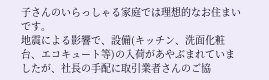子さんのいらっしゃる家庭では理想的なお住まいです。
地震による影響で、設備(キッチン、洗面化粧台、エコキュート等)の入荷があやぶまれていましたが、社長の手配に取引業者さんのご協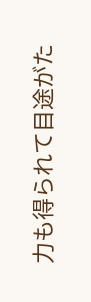力も得られて目途がた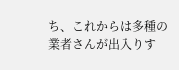ち、これからは多種の業者さんが出入りす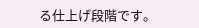る仕上げ段階です。